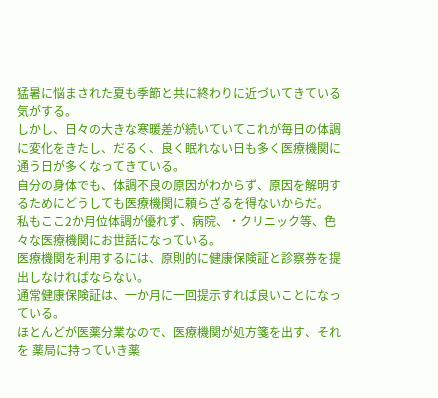猛暑に悩まされた夏も季節と共に終わりに近づいてきている気がする。
しかし、日々の大きな寒暖差が続いていてこれが毎日の体調に変化をきたし、だるく、良く眠れない日も多く医療機関に通う日が多くなってきている。
自分の身体でも、体調不良の原因がわからず、原因を解明するためにどうしても医療機関に頼らざるを得ないからだ。
私もここ2か月位体調が優れず、病院、・クリニック等、色々な医療機関にお世話になっている。
医療機関を利用するには、原則的に健康保険証と診察券を提出しなければならない。
通常健康保険証は、一か月に一回提示すれば良いことになっている。
ほとんどが医薬分業なので、医療機関が処方箋を出す、それを 薬局に持っていき薬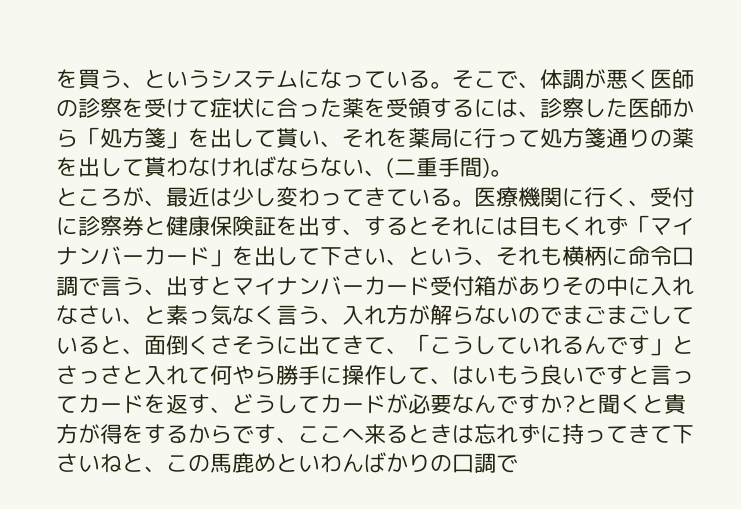を買う、というシステムになっている。そこで、体調が悪く医師の診察を受けて症状に合った薬を受領するには、診察した医師から「処方箋」を出して貰い、それを薬局に行って処方箋通りの薬を出して貰わなければならない、(二重手間)。
ところが、最近は少し変わってきている。医療機関に行く、受付に診察券と健康保険証を出す、するとそれには目もくれず「マイナンバーカード」を出して下さい、という、それも横柄に命令口調で言う、出すとマイナンバーカード受付箱がありその中に入れなさい、と素っ気なく言う、入れ方が解らないのでまごまごしていると、面倒くさそうに出てきて、「こうしていれるんです」とさっさと入れて何やら勝手に操作して、はいもう良いですと言ってカードを返す、どうしてカードが必要なんですか?と聞くと貴方が得をするからです、ここへ来るときは忘れずに持ってきて下さいねと、この馬鹿めといわんばかりの口調で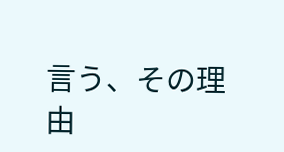言う、その理由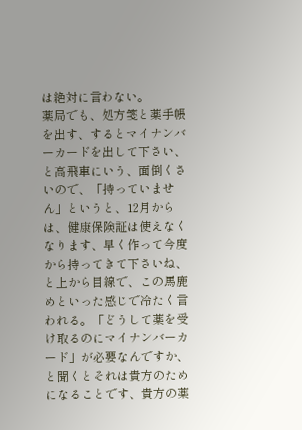は絶対に言わない。
薬局でも、処方箋と薬手帳を出す、するとマイナンバーカードを出して下さい、と高飛車にいう、面倒くさいので、「持っていません」というと、12月からは、健康保険証は使えなくなります、早く作って今度から持ってきて下さいね、と上から目線で、この馬鹿めといった感じで冷たく言われる。「どうして薬を受け取るのにマイナンバーカード」が必要なんですか、と聞くとそれは貴方のためになることです、貴方の薬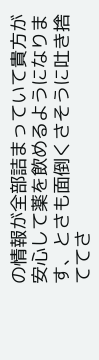の情報が全部詰まっていて貴方が安心して薬を飲めるようになります、とさも面倒くさそうに吐き捨ててさ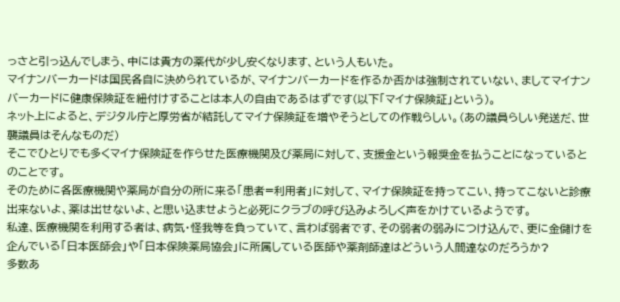っさと引っ込んでしまう、中には貴方の薬代が少し安くなります、という人もいた。
マイナンバーカードは国民各自に決められているが、マイナンバーカードを作るか否かは強制されていない、ましてマイナンバーカードに健康保険証を紐付けすることは本人の自由であるはずです(以下「マイナ保険証」という)。
ネット上によると、デジタル庁と厚労省が結託してマイナ保険証を増やそうとしての作戦らしい。(あの議員らしい発送だ、世襲議員はそんなものだ)
そこでひとりでも多くマイナ保険証を作らせた医療機関及び薬局に対して、支援金という報奨金を払うことになっているとのことです。
そのために各医療機関や薬局が自分の所に来る「患者=利用者」に対して、マイナ保険証を持ってこい、持ってこないと診療出来ないよ、薬は出せないよ、と思い込ませようと必死にクラブの呼び込みよろしく声をかけているようです。
私達、医療機関を利用する者は、病気・怪我等を負っていて、言わば弱者です、その弱者の弱みにつけ込んで、更に金儲けを企んでいる「日本医師会」や「日本保険薬局協会」に所属している医師や薬剤師達はどういう人間達なのだろうか?
多数あ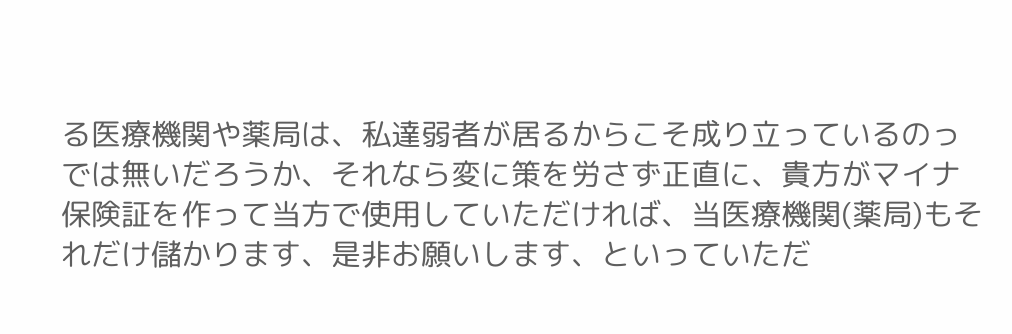る医療機関や薬局は、私達弱者が居るからこそ成り立っているのっでは無いだろうか、それなら変に策を労さず正直に、貴方がマイナ保険証を作って当方で使用していただければ、当医療機関(薬局)もそれだけ儲かります、是非お願いします、といっていただ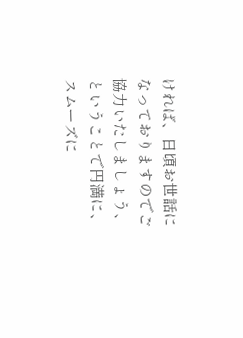ければ、日頃お世話になっておりますのでご協力いたしましょう、ということで円満に、スムーズに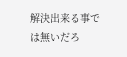解決出来る事では無いだろ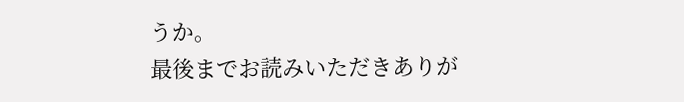うか。
最後までお読みいただきありが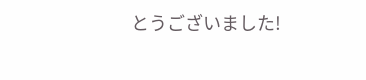とうございました!